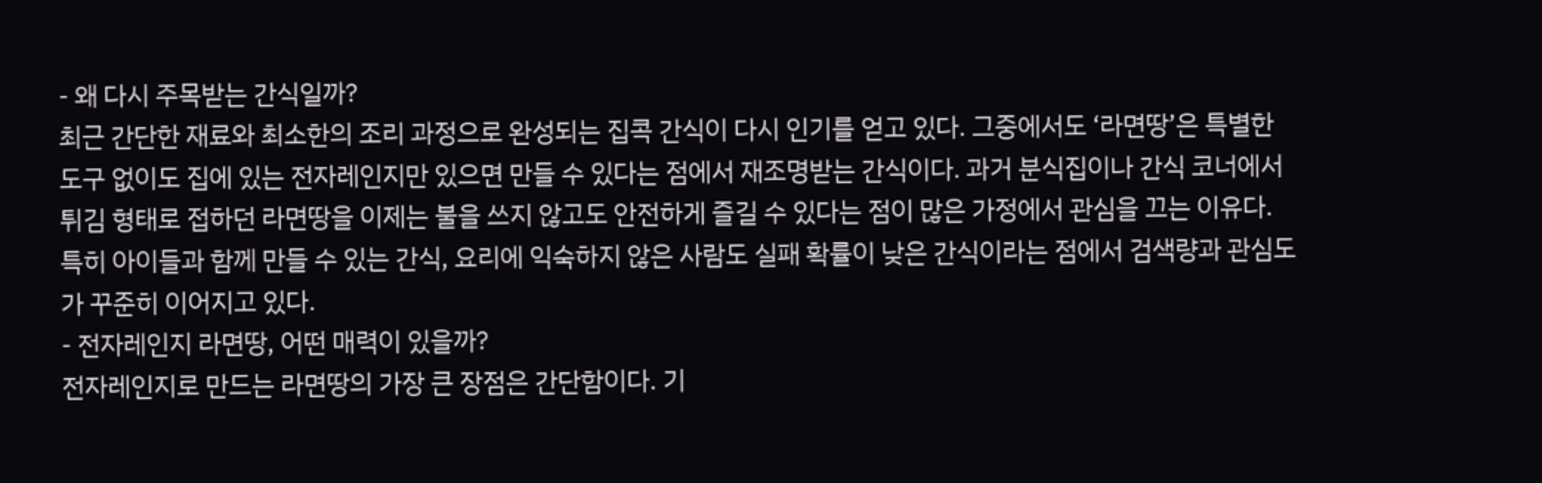- 왜 다시 주목받는 간식일까?
최근 간단한 재료와 최소한의 조리 과정으로 완성되는 집콕 간식이 다시 인기를 얻고 있다. 그중에서도 ‘라면땅’은 특별한 도구 없이도 집에 있는 전자레인지만 있으면 만들 수 있다는 점에서 재조명받는 간식이다. 과거 분식집이나 간식 코너에서 튀김 형태로 접하던 라면땅을 이제는 불을 쓰지 않고도 안전하게 즐길 수 있다는 점이 많은 가정에서 관심을 끄는 이유다.
특히 아이들과 함께 만들 수 있는 간식, 요리에 익숙하지 않은 사람도 실패 확률이 낮은 간식이라는 점에서 검색량과 관심도가 꾸준히 이어지고 있다.
- 전자레인지 라면땅, 어떤 매력이 있을까?
전자레인지로 만드는 라면땅의 가장 큰 장점은 간단함이다. 기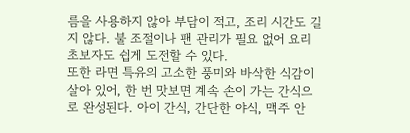름을 사용하지 않아 부담이 적고, 조리 시간도 길지 않다. 불 조절이나 팬 관리가 필요 없어 요리 초보자도 쉽게 도전할 수 있다.
또한 라면 특유의 고소한 풍미와 바삭한 식감이 살아 있어, 한 번 맛보면 계속 손이 가는 간식으로 완성된다. 아이 간식, 간단한 야식, 맥주 안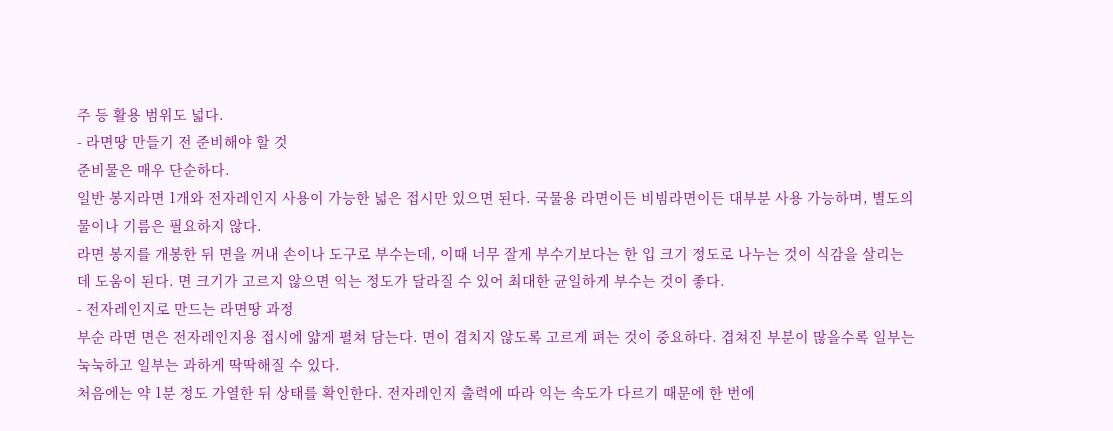주 등 활용 범위도 넓다.
- 라면땅 만들기 전 준비해야 할 것
준비물은 매우 단순하다.
일반 봉지라면 1개와 전자레인지 사용이 가능한 넓은 접시만 있으면 된다. 국물용 라면이든 비빔라면이든 대부분 사용 가능하며, 별도의 물이나 기름은 필요하지 않다.
라면 봉지를 개봉한 뒤 면을 꺼내 손이나 도구로 부수는데, 이때 너무 잘게 부수기보다는 한 입 크기 정도로 나누는 것이 식감을 살리는 데 도움이 된다. 면 크기가 고르지 않으면 익는 정도가 달라질 수 있어 최대한 균일하게 부수는 것이 좋다.
- 전자레인지로 만드는 라면땅 과정
부순 라면 면은 전자레인지용 접시에 얇게 펼쳐 담는다. 면이 겹치지 않도록 고르게 펴는 것이 중요하다. 겹쳐진 부분이 많을수록 일부는 눅눅하고 일부는 과하게 딱딱해질 수 있다.
처음에는 약 1분 정도 가열한 뒤 상태를 확인한다. 전자레인지 출력에 따라 익는 속도가 다르기 때문에 한 번에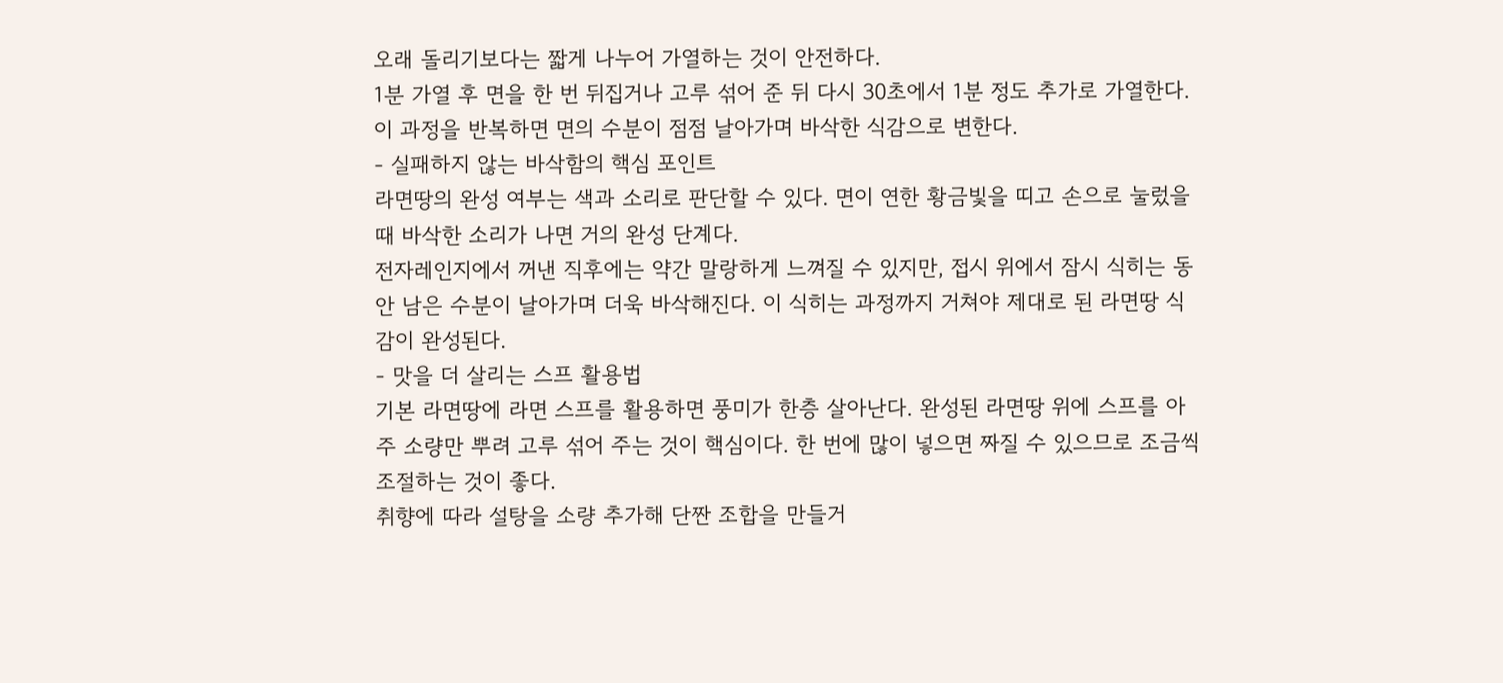오래 돌리기보다는 짧게 나누어 가열하는 것이 안전하다.
1분 가열 후 면을 한 번 뒤집거나 고루 섞어 준 뒤 다시 30초에서 1분 정도 추가로 가열한다. 이 과정을 반복하면 면의 수분이 점점 날아가며 바삭한 식감으로 변한다.
- 실패하지 않는 바삭함의 핵심 포인트
라면땅의 완성 여부는 색과 소리로 판단할 수 있다. 면이 연한 황금빛을 띠고 손으로 눌렀을 때 바삭한 소리가 나면 거의 완성 단계다.
전자레인지에서 꺼낸 직후에는 약간 말랑하게 느껴질 수 있지만, 접시 위에서 잠시 식히는 동안 남은 수분이 날아가며 더욱 바삭해진다. 이 식히는 과정까지 거쳐야 제대로 된 라면땅 식감이 완성된다.
- 맛을 더 살리는 스프 활용법
기본 라면땅에 라면 스프를 활용하면 풍미가 한층 살아난다. 완성된 라면땅 위에 스프를 아주 소량만 뿌려 고루 섞어 주는 것이 핵심이다. 한 번에 많이 넣으면 짜질 수 있으므로 조금씩 조절하는 것이 좋다.
취향에 따라 설탕을 소량 추가해 단짠 조합을 만들거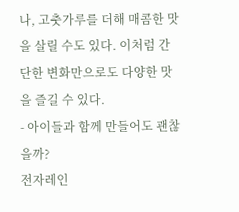나, 고춧가루를 더해 매콤한 맛을 살릴 수도 있다. 이처럼 간단한 변화만으로도 다양한 맛을 즐길 수 있다.
- 아이들과 함께 만들어도 괜찮을까?
전자레인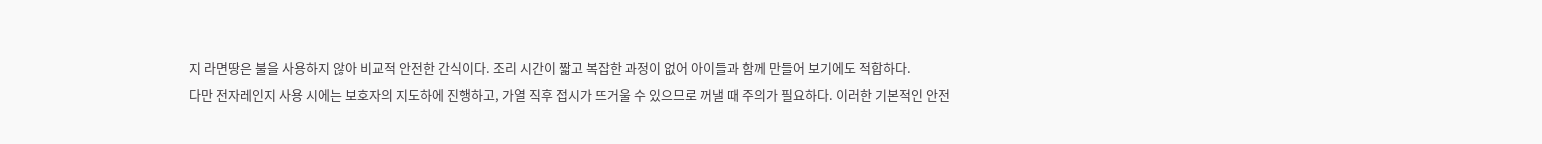지 라면땅은 불을 사용하지 않아 비교적 안전한 간식이다. 조리 시간이 짧고 복잡한 과정이 없어 아이들과 함께 만들어 보기에도 적합하다.
다만 전자레인지 사용 시에는 보호자의 지도하에 진행하고, 가열 직후 접시가 뜨거울 수 있으므로 꺼낼 때 주의가 필요하다. 이러한 기본적인 안전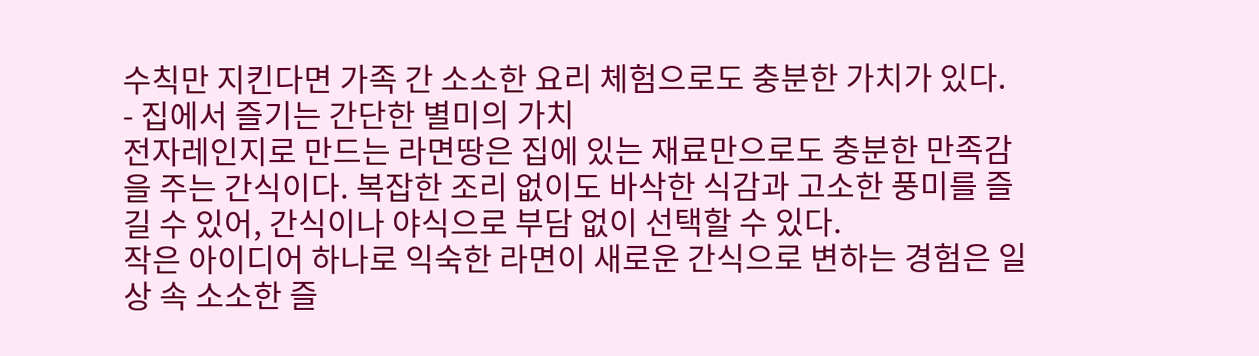수칙만 지킨다면 가족 간 소소한 요리 체험으로도 충분한 가치가 있다.
- 집에서 즐기는 간단한 별미의 가치
전자레인지로 만드는 라면땅은 집에 있는 재료만으로도 충분한 만족감을 주는 간식이다. 복잡한 조리 없이도 바삭한 식감과 고소한 풍미를 즐길 수 있어, 간식이나 야식으로 부담 없이 선택할 수 있다.
작은 아이디어 하나로 익숙한 라면이 새로운 간식으로 변하는 경험은 일상 속 소소한 즐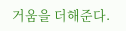거움을 더해준다.